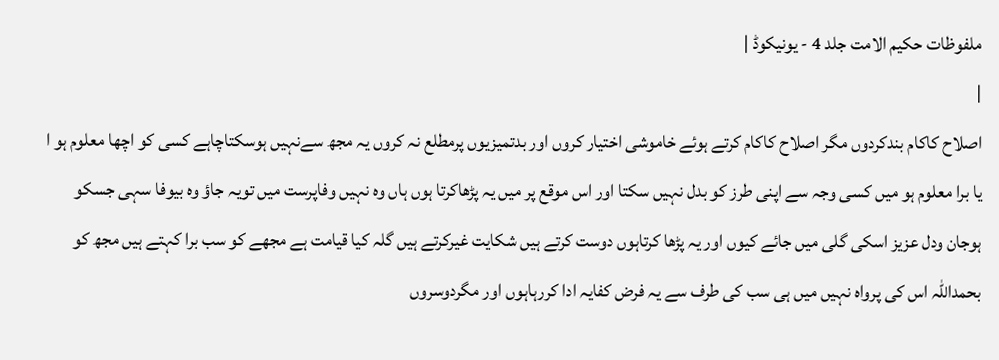ملفوظات حکیم الامت جلد 4 - یونیکوڈ |
|
اصلاح کاکام بندکردوں مگر اصلاح کاکام کرتے ہوئے خاموشی اختیار کروں اور بدتمیزیوں پرمطلع نہ کروں یہ مجھ سےنہیں ہوسکتاچاہے کسی کو اچھا معلوم ہو ا یا برا معلوم ہو میں کسی وجہ سے اپنی طرز کو بدل نہیں سکتا اور اس موقع پر میں یہ پڑھاکرتا ہوں ہاں وہ نہیں وفاپرست میں تویہ جاؤ وہ بیوفا سہی جسکو ہوجان ودل عزیز اسکی گلی میں جائے کیوں اور یہ پڑھا کرتاہوں دوست کرتے ہیں شکایت غیرکرتے ہیں گلہ کیا قیامت ہے مجھے کو سب برا کہتے ہیں مجھ کو بحمداللہ اس کی پرواہ نہیں میں ہی سب کی طرف سے یہ فرض کفایہ ادا کررہاہوں اور مگردوسروں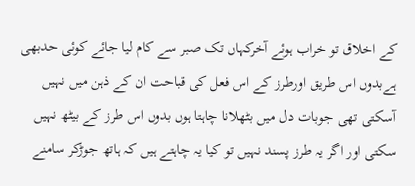کے اخلاق تو خراب ہوئے آخرکہاں تک صبر سے کام لیا جائے کوئی حدبھی ہےبدوں اس طریق اورطرز کے اس فعل کی قباحت ان کے ذہن میں نہیں آسکتی تھی جوبات دل میں بٹھلانا چاہتا ہوں بدوں اس طرز کے بیٹھ نہیں سکتی اور اگر یہ طرز پسند نہیں تو کیا یہ چاہتے ہیں کہ ہاتھ جوڑکر سامنے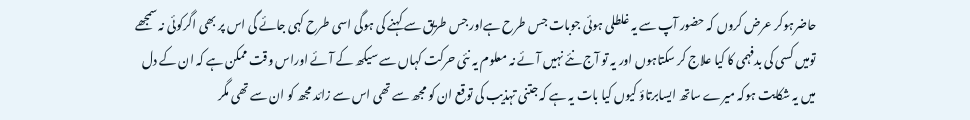حاضرہوکر عرض کروں کہ حضور آپ سے یہ غلطلی ہوئی جوبات جس طرح ہےاور جس طریق سے کہنے کی ہوگی اسی طرح کہی جائے گی اس پر بھی اگرکوئی نہ سمجھے تومیں کسی کی بدفہمی کا کیا علاج کر سکتاہوں اور یہ تو آج نئے نہیں آئے نہ معلوم یہ نئی حرکت کہاں سے سیکھ کے آئے اوراس وقت ممکن ہے کہ ان کے دل میں یہ شکایت ہوکہ میرے ساتھ ایسابرتاؤ کیوں کیا بات یہ ہے کہ جتنی تہذیب کی توقع ان کو مجھ سے تھی اس سے زائد مجھ کو ان سے تھی مگر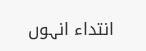انتداء انہوں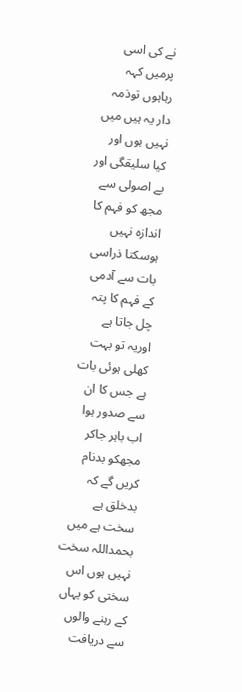نے کی اسی پرمیں کہہ رہاہوں توذمہ دار یہ ہیں میں نہیں ہوں اور کیا سلیقگی اور بے اصولی سے مجھ کو فہم کا اندازہ نہیں ہوسکتا ذراسی بات سے آدمی کے فہم کا پتہ چل جاتا ہے اوریہ تو بہت کھلی ہوئی بات ہے جس کا ان سے صدور ہوا اب باہر جاکر مجھکو بدنام کریں گے کہ بدخلق ہے سخت ہے میں بحمداللہ سخت نہیں ہوں اس سختی کو یہاں کے رہنے والوں سے دریافت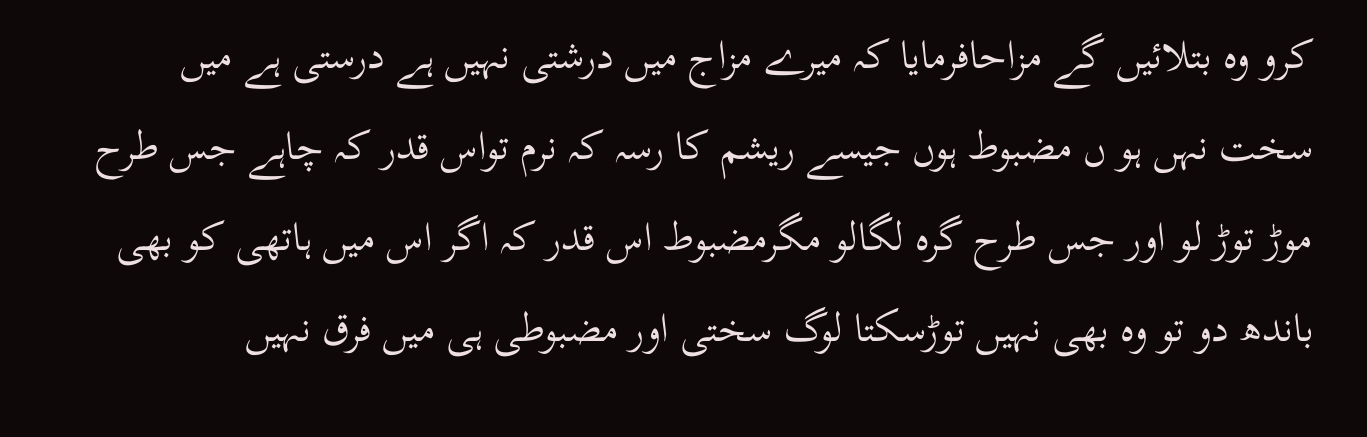کرو وہ بتلائیں گے مزاحافرمایا کہ میرے مزاج میں درشتی نہیں ہے درستی ہے میں سخت نہں ہو ں مضبوط ہوں جیسے ریشم کا رسہ کہ نرم تواس قدر کہ چاہے جس طرح موڑ توڑ لو اور جس طرح گرہ لگالو مگرمضبوط اس قدر کہ اگر اس میں ہاتھی کو بھی باندھ دو تو وہ بھی نہیں توڑسکتا لوگ سختی اور مضبوطی ہی میں فرق نہیں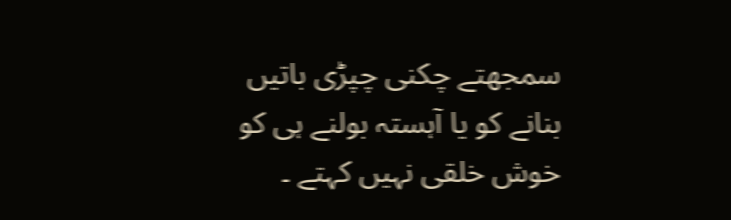سمجھتے چکنی چپڑی باتیں بنانے کو یا آہستہ بولنے ہی کو خوش خلقی نہیں کہتے ۔